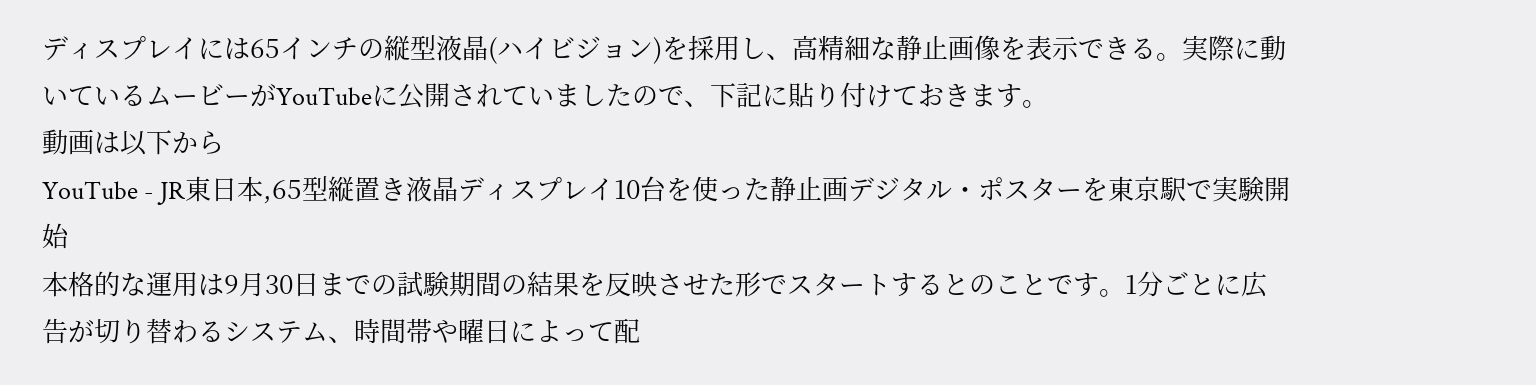ディスプレイには65インチの縦型液晶(ハイビジョン)を採用し、高精細な静止画像を表示できる。実際に動いているムービーがYouTubeに公開されていましたので、下記に貼り付けておきます。
動画は以下から
YouTube - JR東日本,65型縦置き液晶ディスプレイ10台を使った静止画デジタル・ポスターを東京駅で実験開始
本格的な運用は9月30日までの試験期間の結果を反映させた形でスタートするとのことです。1分ごとに広告が切り替わるシステム、時間帯や曜日によって配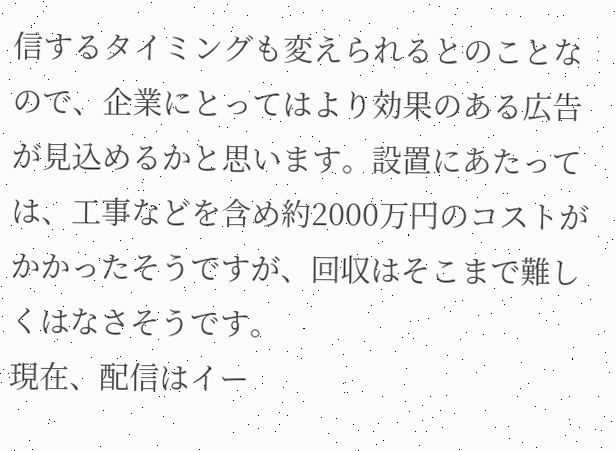信するタイミングも変えられるとのことなので、企業にとってはより効果のある広告が見込めるかと思います。設置にあたっては、工事などを含め約2000万円のコストがかかったそうですが、回収はそこまで難しくはなさそうです。
現在、配信はイー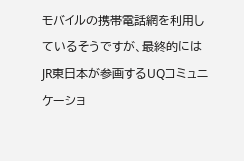モバイルの携帯電話網を利用しているそうですが、最終的にはJR東日本が参画するUQコミュニケーショ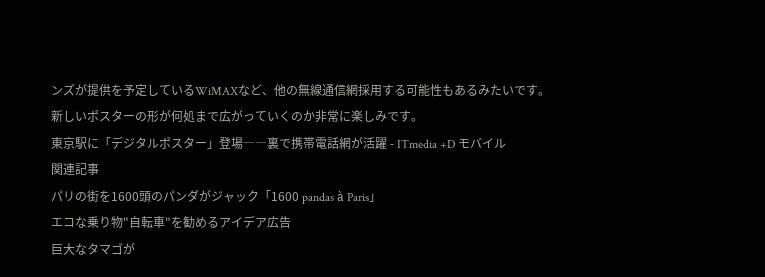ンズが提供を予定しているWiMAXなど、他の無線通信網採用する可能性もあるみたいです。新しいポスターの形が何処まで広がっていくのか非常に楽しみです。
東京駅に「デジタルポスター」登場――裏で携帯電話網が活躍 - ITmedia +D モバイル
関連記事
パリの街を1600頭のパンダがジャック「1600 pandas à Paris」
エコな乗り物"自転車"を勧めるアイデア広告
巨大なタマゴが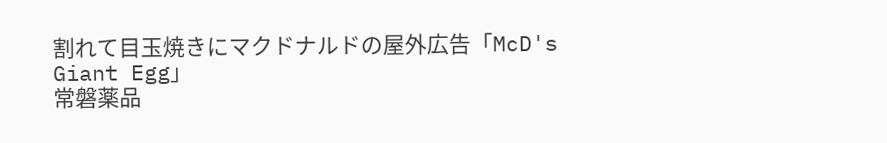割れて目玉焼きにマクドナルドの屋外広告「McD's Giant Egg」
常磐薬品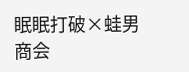眠眠打破×蛙男商会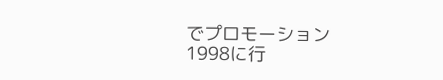でプロモーション
1998に行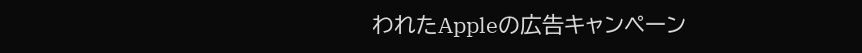われたAppleの広告キャンペーン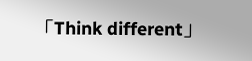「Think different」